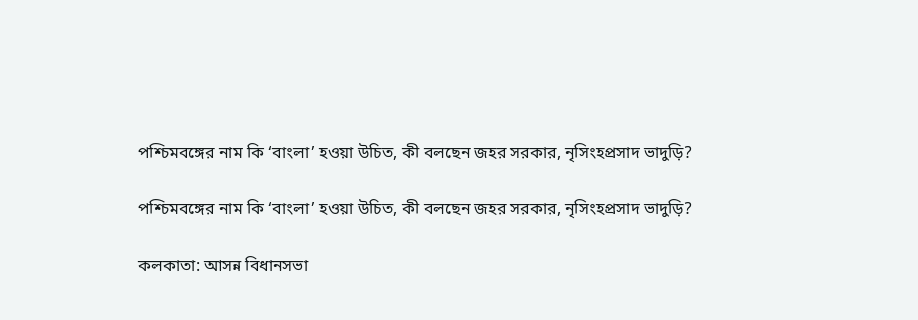পশ্চিমবঙ্গের নাম কি ‘বাংলা’ হওয়া উচিত, কী বলছেন জহর সরকার, নৃসিংহপ্রসাদ ভাদুড়ি?

পশ্চিমবঙ্গের নাম কি ‘বাংলা’ হওয়া উচিত, কী বলছেন জহর সরকার, নৃসিংহপ্রসাদ ভাদুড়ি?

কলকাতা: আসন্ন বিধানসভা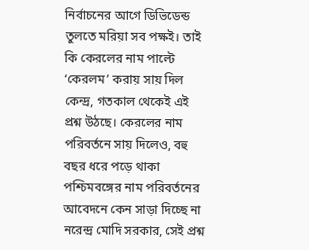নির্বাচনের আগে ডিভিডেন্ড তুলতে মরিয়া সব পক্ষই। তাই কি কেরলের নাম পাল্টে ‘কেরলম’ করায় সায় দিল কেন্দ্র, গতকাল থেকেই এই প্রশ্ন উঠছে। কেরলের নাম পরিবর্তনে সায় দিলেও, বহু বছর ধরে পড়ে থাকা পশ্চিমবঙ্গের নাম পরিবর্তনের আবেদনে কেন সাড়া দিচ্ছে না নরেন্দ্র মোদি সরকার, সেই প্রশ্ন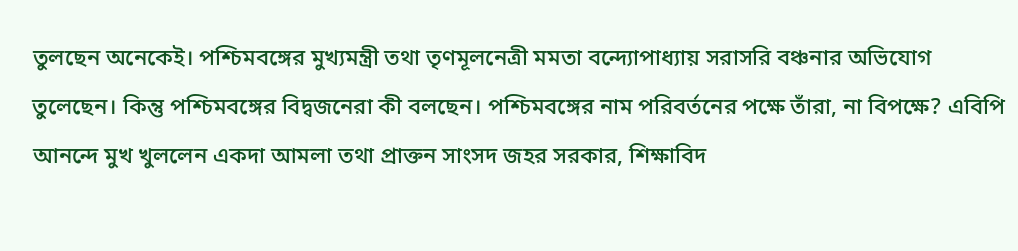তুলছেন অনেকেই। পশ্চিমবঙ্গের মুখ্যমন্ত্রী তথা তৃণমূলনেত্রী মমতা বন্দ্যোপাধ্যায় সরাসরি বঞ্চনার অভিযোগ তুলেছেন। কিন্তু পশ্চিমবঙ্গের বিদ্বজনেরা কী বলছেন। পশ্চিমবঙ্গের নাম পরিবর্তনের পক্ষে তাঁরা, না বিপক্ষে? এবিপি আনন্দে মুখ খুললেন একদা আমলা তথা প্রাক্তন সাংসদ জহর সরকার, শিক্ষাবিদ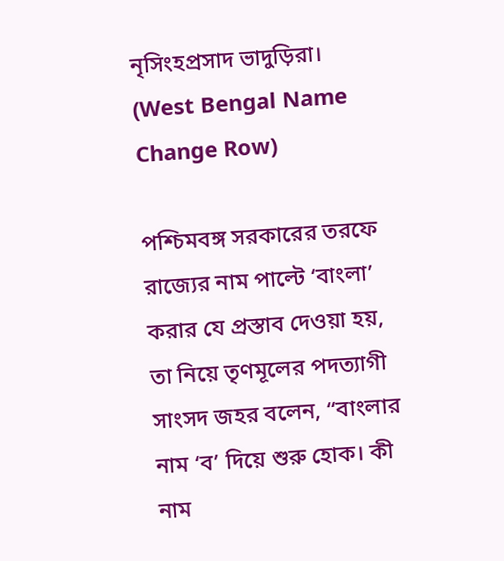নৃসিংহপ্রসাদ ভাদুড়িরা। (West Bengal Name Change Row)

পশ্চিমবঙ্গ সরকারের তরফে রাজ্যের নাম পাল্টে ‘বাংলা’ করার যে প্রস্তাব দেওয়া হয়, তা নিয়ে তৃণমূলের পদত্যাগী সাংসদ জহর বলেন, “বাংলার নাম ‘ব’ দিয়ে শুরু হোক। কী নাম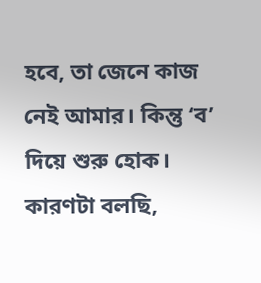হবে, তা জেনে কাজ নেই আমার। কিন্তু ‘ব’ দিয়ে শুরু হোক। কারণটা বলছি,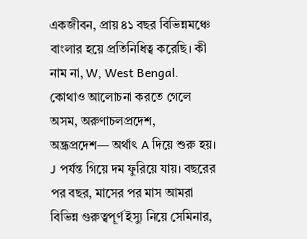একজীবন, প্রায় ৪১ বছর বিভিন্নমঞ্চে বাংলার হয়ে প্রতিনিধিত্ব করেছি। কী নাম না, W, West Bengal. কোথাও আলোচনা করতে গেলে অসম, অরুণাচলপ্রদেশ, অন্ধ্রপ্রদেশ— অর্থাৎ A দিয়ে শুরু হয়। J পর্যন্ত গিয়ে দম ফুরিয়ে যায়। বছরের পর বছর, মাসের পর মাস আমরা বিভিন্ন গুরুত্বপূর্ণ ইস্যু নিয়ে সেমিনার,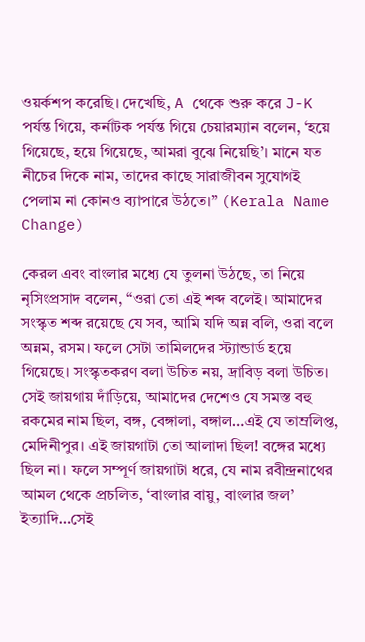ওয়র্কশপ করেছি। দেখেছি, A থেকে শুরু করে J-K পর্যন্ত গিয়ে, কর্নাটক পর্যন্ত গিয়ে চেয়ারম্যান বলেন, ‘হয়ে গিয়েছে, হয়ে গিয়েছে, আমরা বুঝে নিয়েছি’। মানে যত নীচের দিকে নাম, তাদের কাছে সারাজীবন সুযোগই পেলাম না কোনও ব্যাপারে উঠতে।” (Kerala Name Change)

কেরল এবং বাংলার মধ্যে যে তুলনা উঠছে, তা নিয়ে নৃসিংপ্রসাদ বলেন, “ওরা তো এই শব্দ বলেই। আমাদের সংস্কৃত শব্দ রয়েছে যে সব, আমি যদি অন্ন বলি, ওরা বলে অন্নম, রসম। ফলে সেটা তামিলদের স্ট্যান্ডার্ড হয়ে গিয়েছে। সংস্কৃতকরণ বলা উচিত নয়, দ্রাবিড় বলা উচিত। সেই জায়গায় দাঁড়িয়ে, আমাদের দেশেও যে সমস্ত বহু রকমের নাম ছিল, বঙ্গ, বেঙ্গালা, বঙ্গাল…এই যে তাম্রলিপ্ত, মেদিনীপুর। এই জায়গাটা তো আলাদা ছিল! বঙ্গের মধ্যে ছিল না। ফলে সম্পূর্ণ জায়গাটা ধরে, যে নাম রবীন্দ্রনাথের আমল থেকে প্রচলিত, ‘বাংলার বায়ু, বাংলার জল’ ইত্যাদি…সেই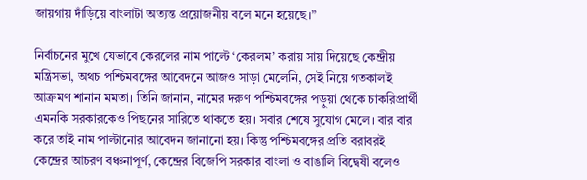জায়গায় দাঁড়িয়ে বাংলাটা অত্যন্ত প্রয়োজনীয় বলে মনে হয়েছে।”

নির্বাচনের মুখে যেভাবে কেরলের নাম পাল্টে ‘কেরলম’ করায় সায় দিয়েছে কেন্দ্রীয় মন্ত্রিসভা, অথচ পশ্চিমবঙ্গের আবেদনে আজও সাড়া মেলেনি, সেই নিয়ে গতকালই আক্রমণ শানান মমতা। তিনি জানান, নামের দরুণ পশ্চিমবঙ্গের পড়ুয়া থেকে চাকরিপ্রার্থী এমনকি সরকারকেও পিছনের সারিতে থাকতে হয়। সবার শেষে সুযোগ মেলে। বার বার করে তাই নাম পাল্টানোর আবেদন জানানো হয়। কিন্তু পশ্চিমবঙ্গের প্রতি বরাবরই কেন্দ্রের আচরণ বঞ্চনাপূর্ণ, কেন্দ্রের বিজেপি সরকার বাংলা ও বাঙালি বিদ্বেষী বলেও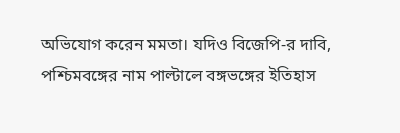অভিযোগ করেন মমতা। যদিও বিজেপি-র দাবি, পশ্চিমবঙ্গের নাম পাল্টালে বঙ্গভঙ্গের ইতিহাস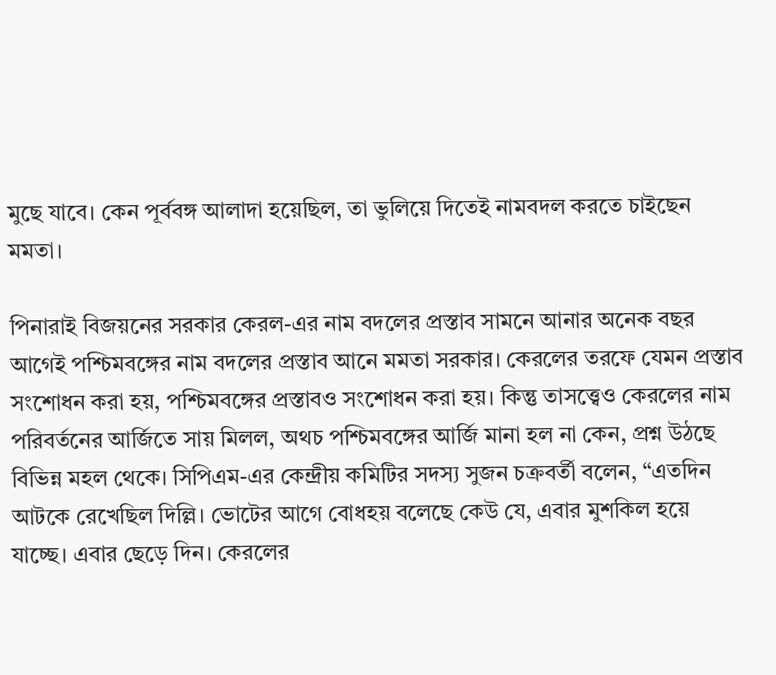মুছে যাবে। কেন পূর্ববঙ্গ আলাদা হয়েছিল, তা ভুলিয়ে দিতেই নামবদল করতে চাইছেন মমতা।

পিনারাই বিজয়নের সরকার কেরল-এর নাম বদলের প্রস্তাব সামনে আনার অনেক বছর আগেই পশ্চিমবঙ্গের নাম বদলের প্রস্তাব আনে মমতা সরকার। কেরলের তরফে যেমন প্রস্তাব সংশোধন করা হয়, পশ্চিমবঙ্গের প্রস্তাবও সংশোধন করা হয়। কিন্তু তাসত্ত্বেও কেরলের নাম পরিবর্তনের আর্জিতে সায় মিলল, অথচ পশ্চিমবঙ্গের আর্জি মানা হল না কেন, প্রশ্ন উঠছে বিভিন্ন মহল থেকে। সিপিএম-এর কেন্দ্রীয় কমিটির সদস্য সুজন চক্রবর্তী বলেন, “এতদিন আটকে রেখেছিল দিল্লি। ভোটের আগে বোধহয় বলেছে কেউ যে, এবার মুশকিল হয়ে যাচ্ছে। এবার ছেড়ে দিন। কেরলের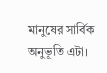মানুষের সার্বিক অনুভূতি এটা।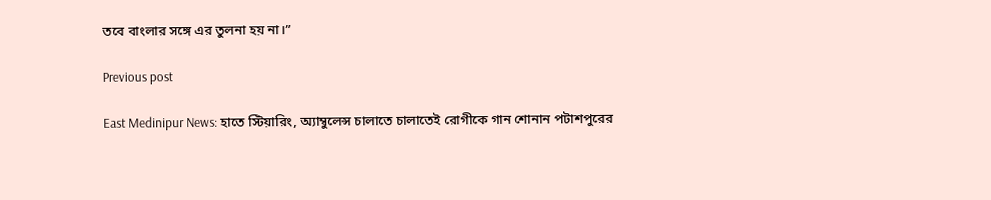তবে বাংলার সঙ্গে এর তুলনা হয় না।”

Previous post

East Medinipur News: হাতে স্টিয়ারিং, অ্যাম্বুলেন্স চালাতে চালাতেই রোগীকে গান শোনান পটাশপুরের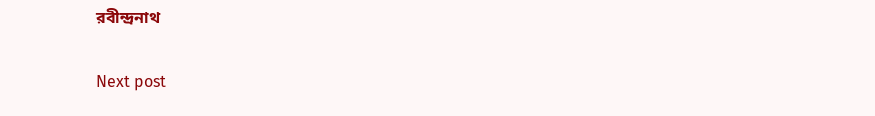রবীন্দ্রনাথ

Next post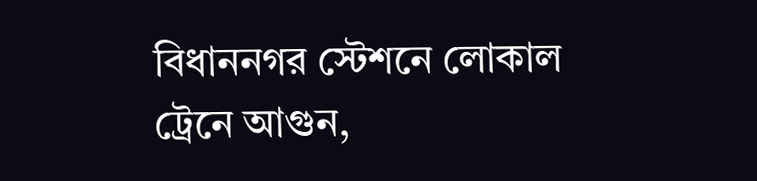বিধাননগর স্টেশনে লোকাল ট্রেনে আগুন,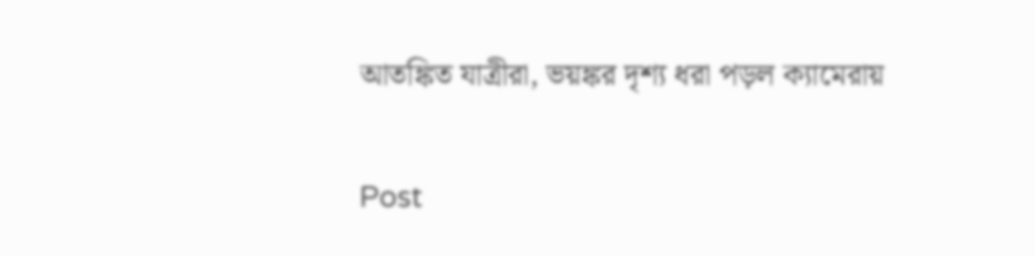আতঙ্কিত যাত্রীরা, ভয়ঙ্কর দৃশ্য ধরা পড়ল ক্যামেরায়

Post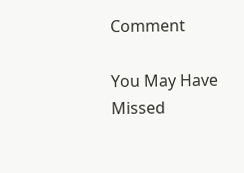Comment

You May Have Missed